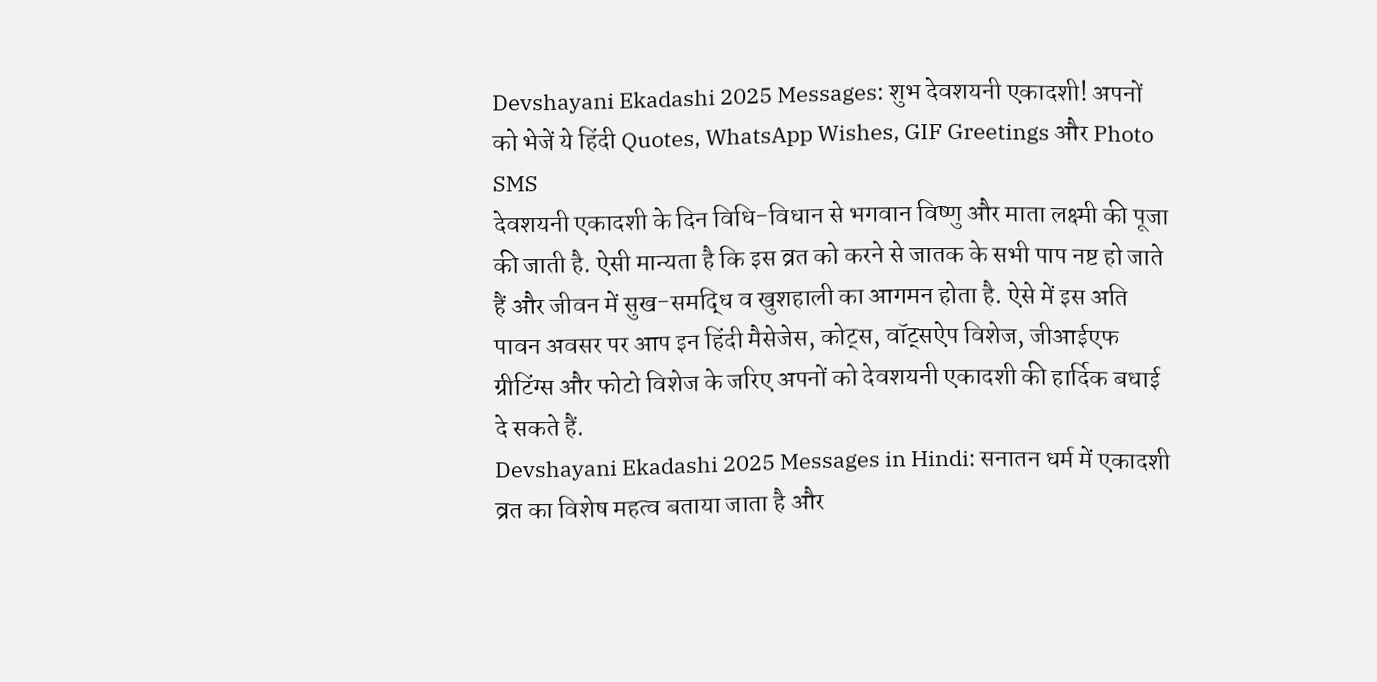Devshayani Ekadashi 2025 Messages: शुभ देवशयनी एकादशी! अपनों को भेजें ये हिंदी Quotes, WhatsApp Wishes, GIF Greetings और Photo SMS
देवशयनी एकादशी के दिन विधि-विधान से भगवान विष्णु और माता लक्ष्मी की पूजा की जाती है. ऐसी मान्यता है कि इस व्रत को करने से जातक के सभी पाप नष्ट हो जाते हैं और जीवन में सुख-समद्धि व खुशहाली का आगमन होता है. ऐसे में इस अति पावन अवसर पर आप इन हिंदी मैसेजेस, कोट्स, वॉट्सऐप विशेज, जीआईएफ ग्रीटिंग्स और फोटो विशेज के जरिए अपनों को देवशयनी एकादशी की हार्दिक बधाई दे सकते हैं.
Devshayani Ekadashi 2025 Messages in Hindi: सनातन धर्म में एकादशी व्रत का विशेष महत्व बताया जाता है और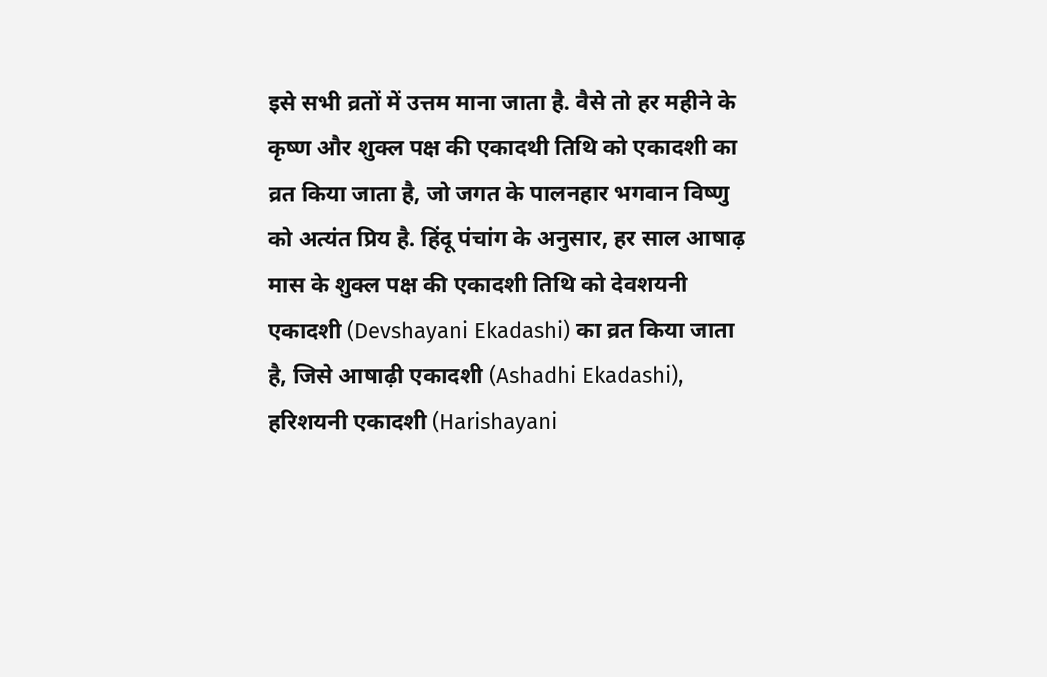इसे सभी व्रतों में उत्तम माना जाता है. वैसे तो हर महीने के कृष्ण और शुक्ल पक्ष की एकादथी तिथि को एकादशी का व्रत किया जाता है, जो जगत के पालनहार भगवान विष्णु को अत्यंत प्रिय है. हिंदू पंचांग के अनुसार, हर साल आषाढ़ मास के शुक्ल पक्ष की एकादशी तिथि को देवशयनी एकादशी (Devshayani Ekadashi) का व्रत किया जाता है, जिसे आषाढ़ी एकादशी (Ashadhi Ekadashi), हरिशयनी एकादशी (Harishayani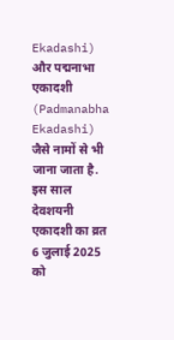Ekadashi) और पद्मनाभा एकादशी (Padmanabha Ekadashi) जैसे नामों से भी जाना जाता है. इस साल देवशयनी एकादशी का व्रत 6 जुलाई 2025 को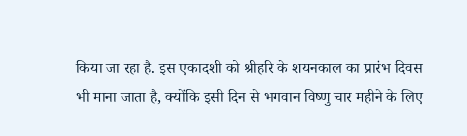किया जा रहा है. इस एकादशी को श्रीहरि के शयनकाल का प्रारंभ दिवस भी माना जाता है, क्योंकि इसी दिन से भगवान विष्णु चार महीने के लिए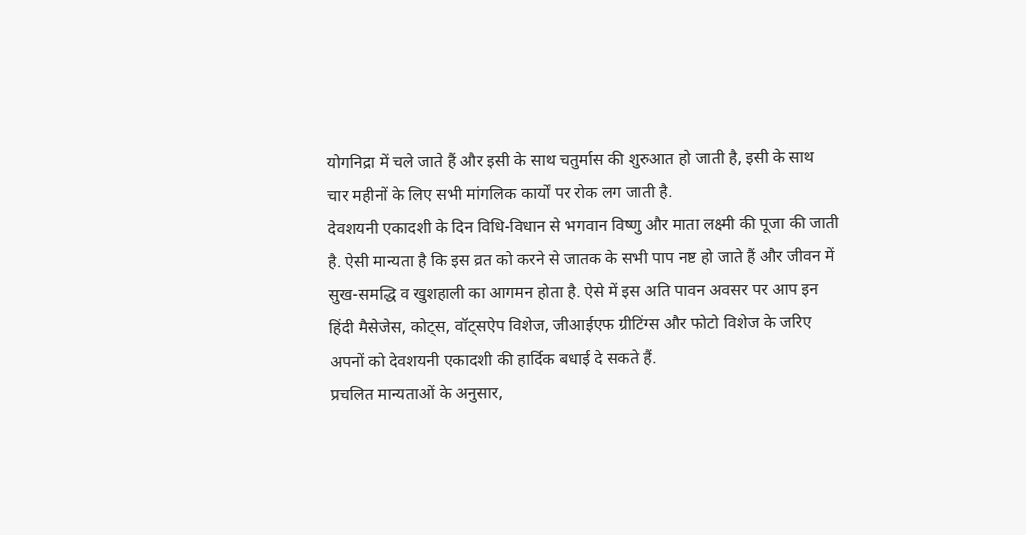योगनिद्रा में चले जाते हैं और इसी के साथ चतुर्मास की शुरुआत हो जाती है, इसी के साथ चार महीनों के लिए सभी मांगलिक कार्यों पर रोक लग जाती है.
देवशयनी एकादशी के दिन विधि-विधान से भगवान विष्णु और माता लक्ष्मी की पूजा की जाती है. ऐसी मान्यता है कि इस व्रत को करने से जातक के सभी पाप नष्ट हो जाते हैं और जीवन में सुख-समद्धि व खुशहाली का आगमन होता है. ऐसे में इस अति पावन अवसर पर आप इन हिंदी मैसेजेस, कोट्स, वॉट्सऐप विशेज, जीआईएफ ग्रीटिंग्स और फोटो विशेज के जरिए अपनों को देवशयनी एकादशी की हार्दिक बधाई दे सकते हैं.
प्रचलित मान्यताओं के अनुसार,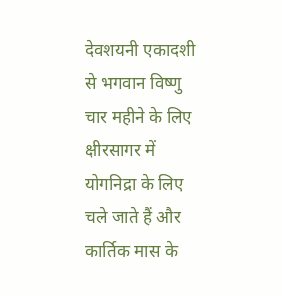देवशयनी एकादशी से भगवान विष्णु चार महीने के लिए क्षीरसागर में योगनिद्रा के लिए चले जाते हैं और कार्तिक मास के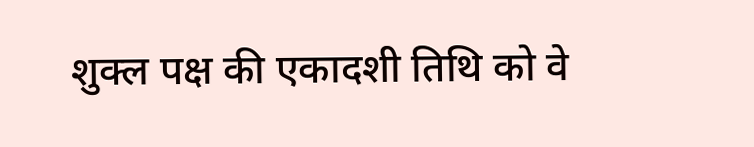शुक्ल पक्ष की एकादशी तिथि को वे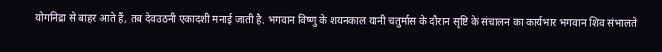योगनिद्रा से बाहर आते हैं, तब देवउठनी एकादशी मनाई जाती है. भगवान विष्णु के शयनकाल यानी चतुर्मास के दौरान सृष्टि के संचालन का कार्यभार भगवान शिव संभालते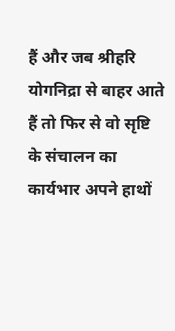हैं और जब श्रीहरि योगनिद्रा से बाहर आते हैं तो फिर से वो सृष्टि के संचालन का कार्यभार अपने हाथों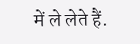में ले लेते हैं.